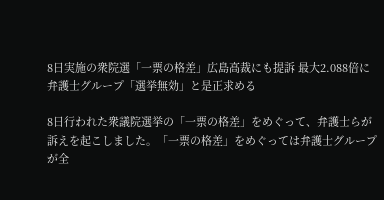8日実施の衆院選「一票の格差」広島高裁にも提訴 最大2.088倍に弁護士グループ「選挙無効」と是正求める

8日行われた衆議院選挙の「一票の格差」をめぐって、弁護士らが訴えを起こしました。「一票の格差」をめぐっては弁護士グループが全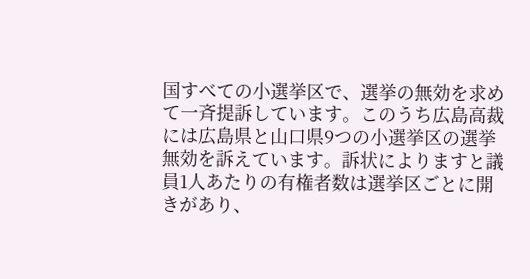国すべての小選挙区で、選挙の無効を求めて一斉提訴しています。このうち広島高裁には広島県と山口県9つの小選挙区の選挙無効を訴えています。訴状によりますと議員1人あたりの有権者数は選挙区ごとに開きがあり、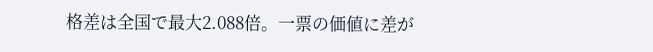格差は全国で最大2.088倍。一票の価値に差が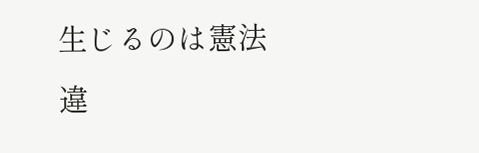生じるのは憲法違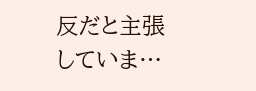反だと主張していま…